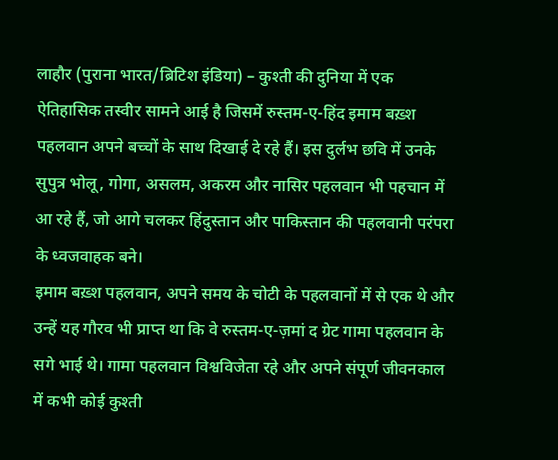लाहौर (पुराना भारत/ब्रिटिश इंडिया) – कुश्ती की दुनिया में एक ऐतिहासिक तस्वीर सामने आई है जिसमें रुस्तम-ए-हिंद इमाम बख़्श पहलवान अपने बच्चों के साथ दिखाई दे रहे हैं। इस दुर्लभ छवि में उनके सुपुत्र भोलू, गोगा, असलम, अकरम और नासिर पहलवान भी पहचान में आ रहे हैं, जो आगे चलकर हिंदुस्तान और पाकिस्तान की पहलवानी परंपरा के ध्वजवाहक बने।
इमाम बख़्श पहलवान, अपने समय के चोटी के पहलवानों में से एक थे और उन्हें यह गौरव भी प्राप्त था कि वे रुस्तम-ए-ज़मां द ग्रेट गामा पहलवान के सगे भाई थे। गामा पहलवान विश्वविजेता रहे और अपने संपूर्ण जीवनकाल में कभी कोई कुश्ती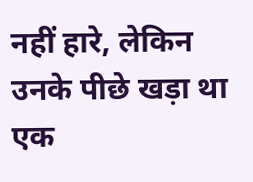नहीं हारे, लेकिन उनके पीछे खड़ा था एक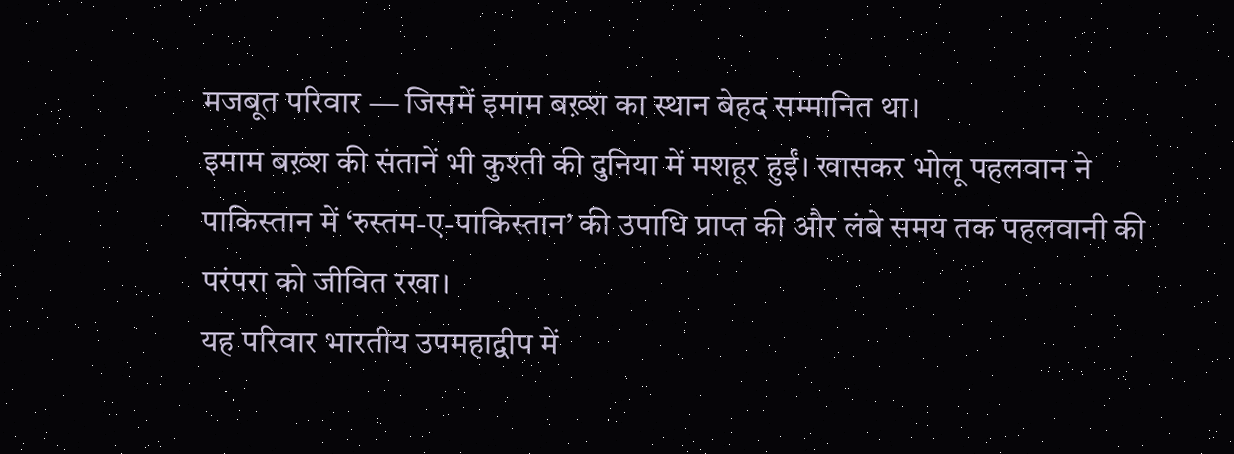मजबूत परिवार — जिसमें इमाम बख़्श का स्थान बेहद सम्मानित था।
इमाम बख़्श की संतानें भी कुश्ती की दुनिया में मशहूर हुईं। खासकर भोलू पहलवान ने पाकिस्तान में ‘रुस्तम-ए-पाकिस्तान’ की उपाधि प्राप्त की और लंबे समय तक पहलवानी की परंपरा को जीवित रखा।
यह परिवार भारतीय उपमहाद्वीप में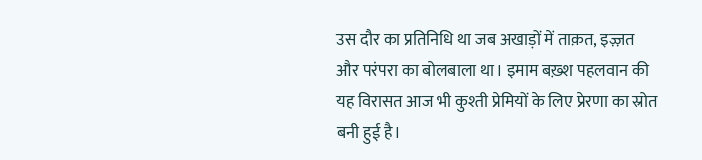उस दौर का प्रतिनिधि था जब अखाड़ों में ताक़त, इज़्ज़त और परंपरा का बोलबाला था। इमाम बख़्श पहलवान की यह विरासत आज भी कुश्ती प्रेमियों के लिए प्रेरणा का स्रोत बनी हुई है।